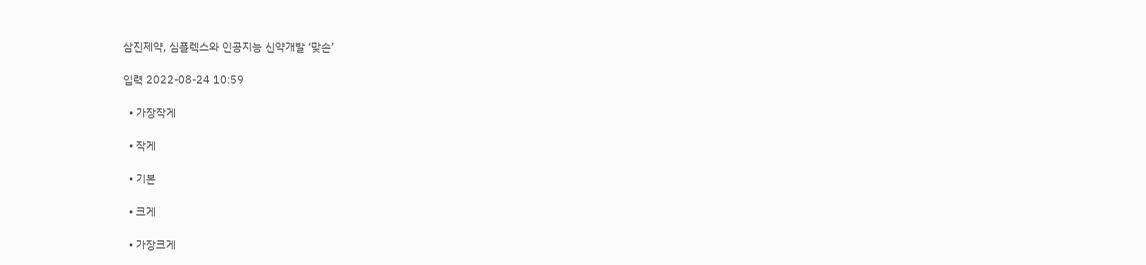삼진제약, 심플렉스와 인공지능 신약개발 ‘맞손’

입력 2022-08-24 10:59

  • 가장작게

  • 작게

  • 기본

  • 크게

  • 가장크게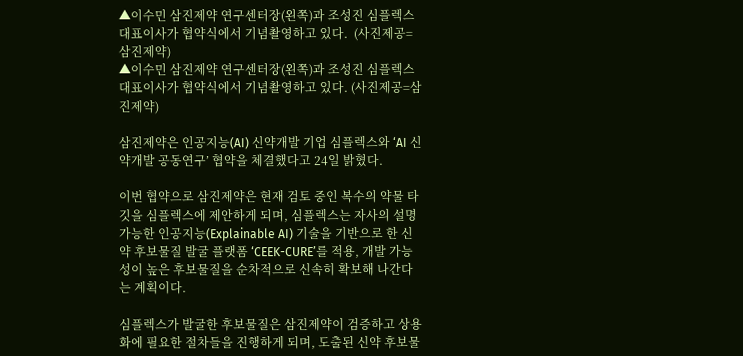▲이수민 삼진제약 연구센터장(왼쪽)과 조성진 심플렉스 대표이사가 협약식에서 기념촬영하고 있다.  (사진제공=삼진제약)
▲이수민 삼진제약 연구센터장(왼쪽)과 조성진 심플렉스 대표이사가 협약식에서 기념촬영하고 있다. (사진제공=삼진제약)

삼진제약은 인공지능(AI) 신약개발 기업 심플렉스와 ‘AI 신약개발 공동연구’ 협약을 체결했다고 24일 밝혔다.

이번 협약으로 삼진제약은 현재 검토 중인 복수의 약물 타깃을 심플렉스에 제안하게 되며, 심플렉스는 자사의 설명 가능한 인공지능(Explainable AI) 기술을 기반으로 한 신약 후보물질 발굴 플랫폼 ‘CEEK-CURE’를 적용, 개발 가능성이 높은 후보물질을 순차적으로 신속히 확보해 나간다는 계획이다.

심플렉스가 발굴한 후보물질은 삼진제약이 검증하고 상용화에 필요한 절차들을 진행하게 되며, 도출된 신약 후보물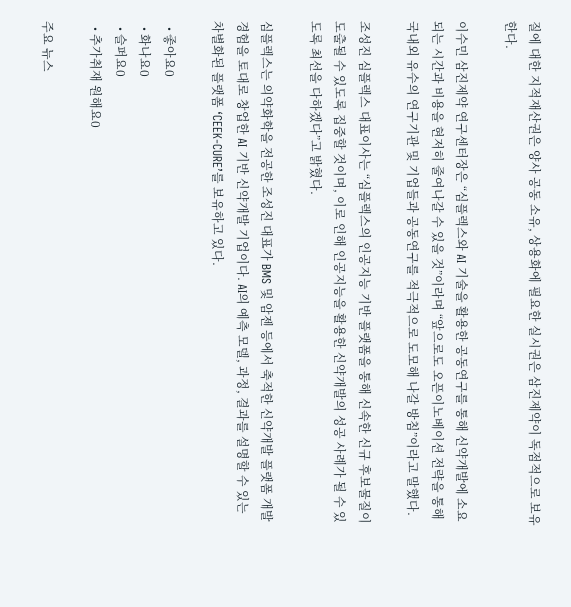질에 대한 지적재산권은 양사 공동 소유, 상용화에 필요한 실시권은 삼진제약이 독점적으로 보유한다.

이수민 삼진제약 연구센터장은 “심플렉스와 AI 기술을 활용한 공동연구를 통해 신약개발에 소요되는 시간과 비용을 현저히 줄여나갈 수 있을 것”이라며 “앞으로도 오픈이노베이션 전략을 통해 국내외 유수의 연구기관 및 기업들과 공동연구를 적극적으로 도모해 나갈 방침”이라고 말했다.

조성진 심플렉스 대표이사는 “심플렉스의 인공지능 기반 플랫폼을 통해 신속한 신규 후보물질이 도출될 수 있도록 집중할 것이며, 이로 인해 인공지능을 활용한 신약개발의 성공 사례가 될 수 있도록 최선을 다하겠다”고 밝혔다.

심플렉스는 의약화학을 전공한 조성진 대표가 BMS 및 암젠 등에서 축적한 신약개발 플랫폼 개발 경험을 토대로 창업한 AI 기반 신약개발 기업이다. AI의 예측 모델, 과정, 결과를 설명할 수 있는 차별화된 플랫폼 ‘CEEK-CURE’를 보유하고 있다.

  • 좋아요0
  • 화나요0
  • 슬퍼요0
  • 추가취재 원해요0

주요 뉴스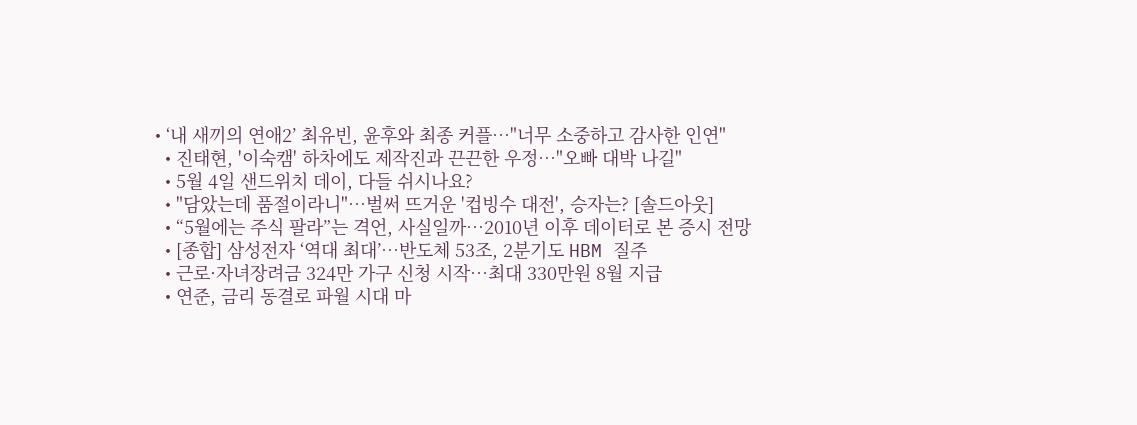• ‘내 새끼의 연애2’ 최유빈, 윤후와 최종 커플⋯"너무 소중하고 감사한 인연"
  • 진태현, '이숙캠' 하차에도 제작진과 끈끈한 우정⋯"오빠 대박 나길"
  • 5월 4일 샌드위치 데이, 다들 쉬시나요?
  • "담았는데 품절이라니"⋯벌써 뜨거운 '컵빙수 대전', 승자는? [솔드아웃]
  • “5월에는 주식 팔라”는 격언, 사실일까⋯2010년 이후 데이터로 본 증시 전망
  • [종합] 삼성전자 ‘역대 최대’…반도체 53조, 2분기도 HBM 질주
  • 근로·자녀장려금 324만 가구 신청 시작…최대 330만원 8월 지급
  • 연준, 금리 동결로 파월 시대 마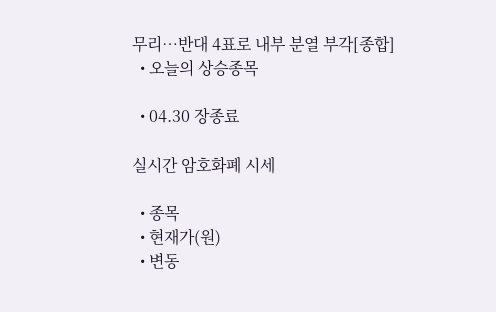무리…반대 4표로 내부 분열 부각[종합]
  • 오늘의 상승종목

  • 04.30 장종료

실시간 암호화폐 시세

  • 종목
  • 현재가(원)
  • 변동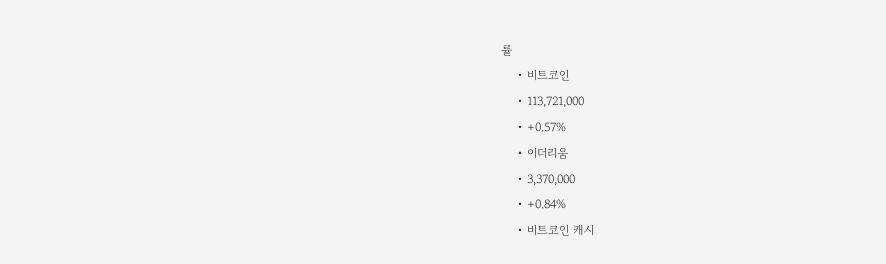률
    • 비트코인
    • 113,721,000
    • +0.57%
    • 이더리움
    • 3,370,000
    • +0.84%
    • 비트코인 캐시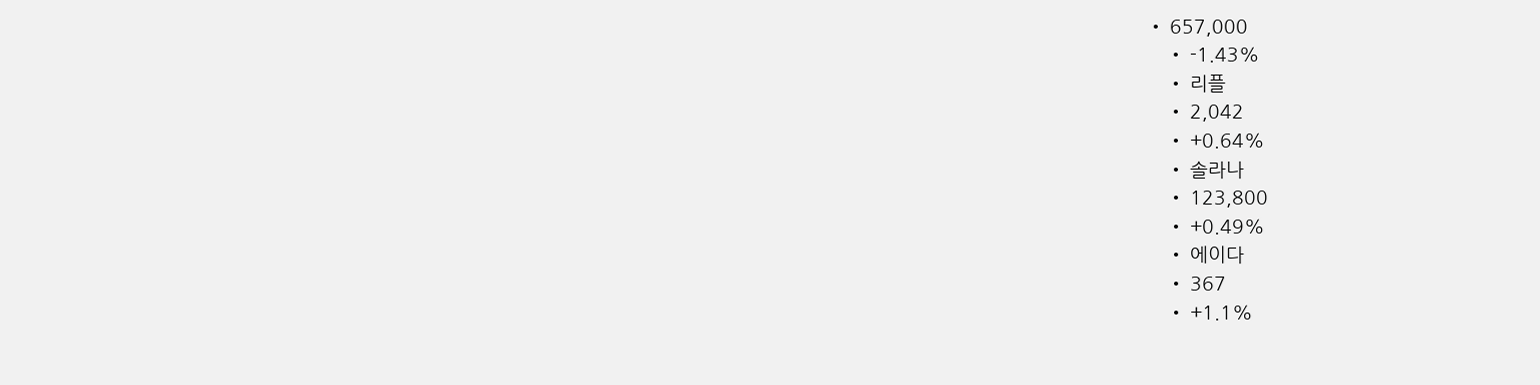• 657,000
    • -1.43%
    • 리플
    • 2,042
    • +0.64%
    • 솔라나
    • 123,800
    • +0.49%
    • 에이다
    • 367
    • +1.1%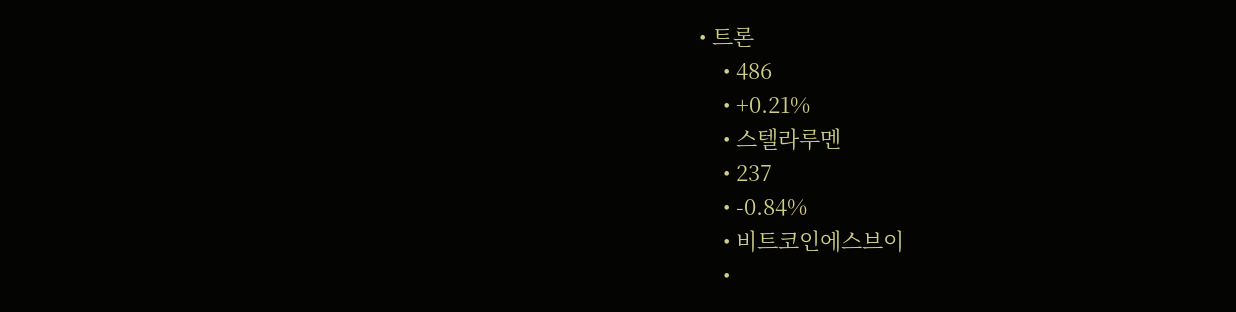• 트론
    • 486
    • +0.21%
    • 스텔라루멘
    • 237
    • -0.84%
    • 비트코인에스브이
    •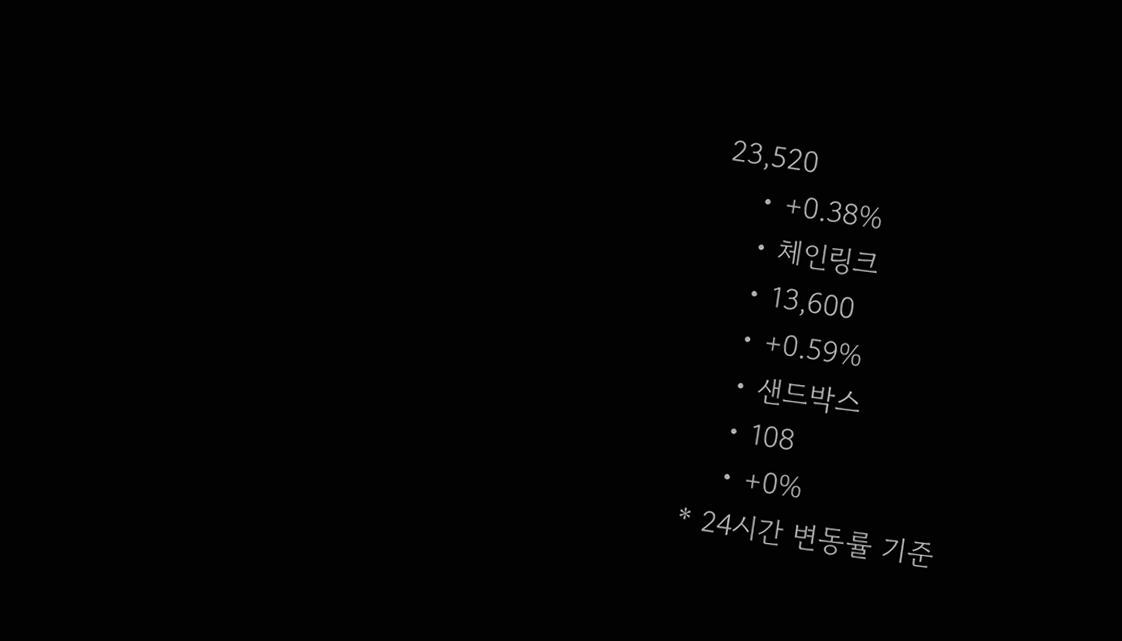23,520
    • +0.38%
    • 체인링크
    • 13,600
    • +0.59%
    • 샌드박스
    • 108
    • +0%
* 24시간 변동률 기준